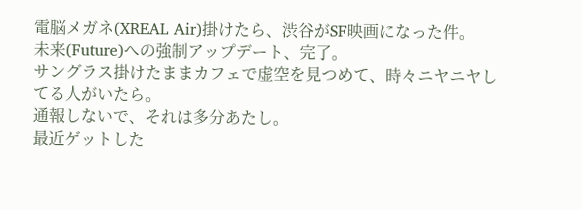電脳メガネ(XREAL Air)掛けたら、渋谷がSF映画になった件。
未来(Future)への強制アップデート、完了。
サングラス掛けたままカフェで虚空を見つめて、時々ニヤニヤしてる人がいたら。
通報しないで、それは多分あたし。
最近ゲットした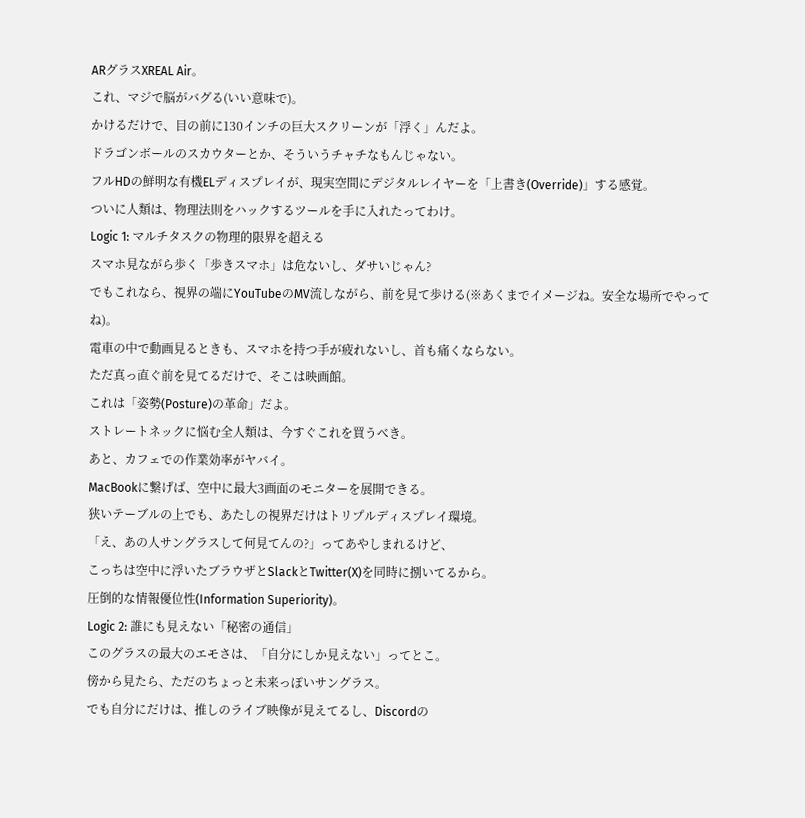ARグラスXREAL Air。
これ、マジで脳がバグる(いい意味で)。
かけるだけで、目の前に130インチの巨大スクリーンが「浮く」んだよ。
ドラゴンボールのスカウターとか、そういうチャチなもんじゃない。
フルHDの鮮明な有機ELディスプレイが、現実空間にデジタルレイヤーを「上書き(Override)」する感覚。
ついに人類は、物理法則をハックするツールを手に入れたってわけ。
Logic 1: マルチタスクの物理的限界を超える
スマホ見ながら歩く「歩きスマホ」は危ないし、ダサいじゃん?
でもこれなら、視界の端にYouTubeのMV流しながら、前を見て歩ける(※あくまでイメージね。安全な場所でやってね)。
電車の中で動画見るときも、スマホを持つ手が疲れないし、首も痛くならない。
ただ真っ直ぐ前を見てるだけで、そこは映画館。
これは「姿勢(Posture)の革命」だよ。
ストレートネックに悩む全人類は、今すぐこれを買うべき。
あと、カフェでの作業効率がヤバイ。
MacBookに繋げば、空中に最大3画面のモニターを展開できる。
狭いテーブルの上でも、あたしの視界だけはトリプルディスプレイ環境。
「え、あの人サングラスして何見てんの?」ってあやしまれるけど、
こっちは空中に浮いたブラウザとSlackとTwitter(X)を同時に捌いてるから。
圧倒的な情報優位性(Information Superiority)。
Logic 2: 誰にも見えない「秘密の通信」
このグラスの最大のエモさは、「自分にしか見えない」ってとこ。
傍から見たら、ただのちょっと未来っぽいサングラス。
でも自分にだけは、推しのライブ映像が見えてるし、Discordの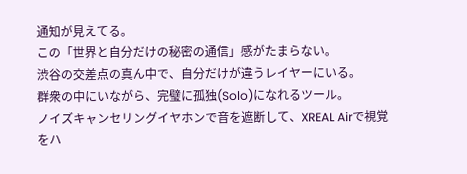通知が見えてる。
この「世界と自分だけの秘密の通信」感がたまらない。
渋谷の交差点の真ん中で、自分だけが違うレイヤーにいる。
群衆の中にいながら、完璧に孤独(Solo)になれるツール。
ノイズキャンセリングイヤホンで音を遮断して、XREAL Airで視覚をハ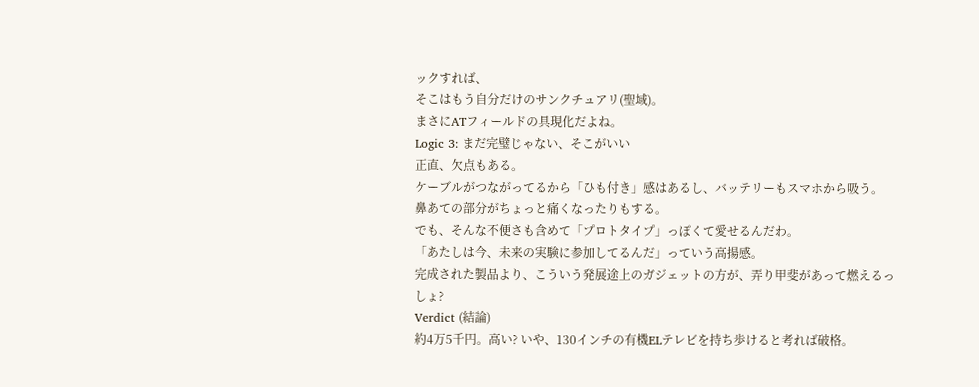ックすれば、
そこはもう自分だけのサンクチュアリ(聖域)。
まさにATフィールドの具現化だよね。
Logic 3: まだ完璧じゃない、そこがいい
正直、欠点もある。
ケーブルがつながってるから「ひも付き」感はあるし、バッテリーもスマホから吸う。
鼻あての部分がちょっと痛くなったりもする。
でも、そんな不便さも含めて「プロトタイプ」っぽくて愛せるんだわ。
「あたしは今、未来の実験に参加してるんだ」っていう高揚感。
完成された製品より、こういう発展途上のガジェットの方が、弄り甲斐があって燃えるっしょ?
Verdict (結論)
約4万5千円。高い? いや、130インチの有機ELテレビを持ち歩けると考れば破格。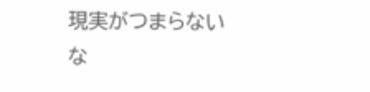現実がつまらないな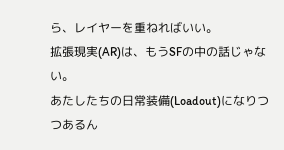ら、レイヤーを重ねればいい。
拡張現実(AR)は、もうSFの中の話じゃない。
あたしたちの日常装備(Loadout)になりつつあるん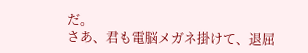だ。
さあ、君も電脳メガネ掛けて、退屈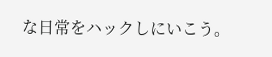な日常をハックしにいこう。